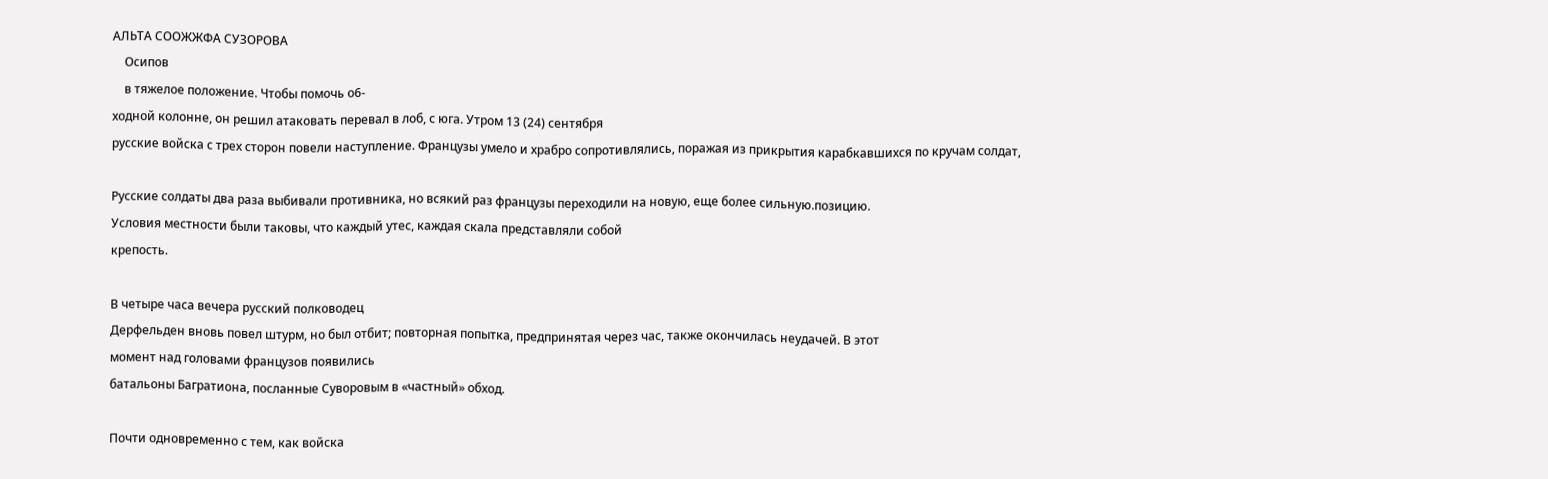АЛЬТА СООЖЖФА СУЗОРОВА
    Осипов
    в тяжелое положение. Чтобы помочь о6-
ходной колонне, он решил атаковать перевал в лоб, с юга. Утром 13 (24) сентября
русские войска с трех сторон повели наступление. Французы умело и храбро сопротивлялись, поражая из прикрытия карабкавшихся по кручам солдат,

Русские солдаты два раза выбивали противника, но всякий раз французы переходили на новую, еще более сильную.позицию.
Условия местности были таковы, что каждый утес, каждая скала представляли собой
крепость.

В четыре часа вечера русский полководец
Дерфельден вновь повел штурм, но был отбит; повторная попытка, предпринятая через час, также окончилась неудачей. В этот
момент над головами французов появились
батальоны Багратиона, посланные Суворовым в «частный» обход.

Почти одновременно с тем, как войска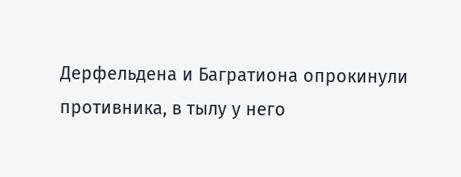Дерфельдена и Багратиона опрокинули противника, в тылу у него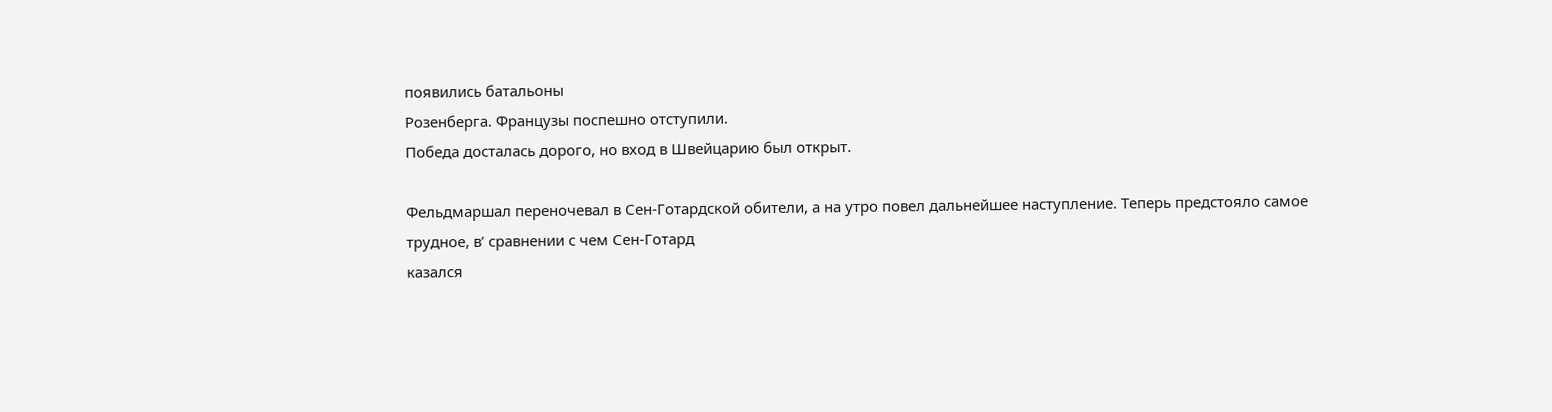появились батальоны
Розенберга. Французы поспешно отступили.
Победа досталась дорого, но вход в Швейцарию был открыт.

Фельдмаршал переночевал в Сен-Готардской обители, а на утро повел дальнейшее наступление. Теперь предстояло самое
трудное, в’ сравнении с чем Сен-Готард
казался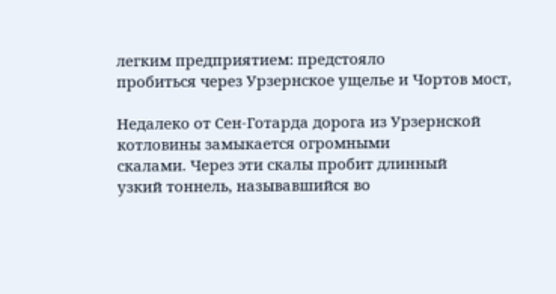легким предприятием: предстояло
пробиться через Урзернское ущелье и Чортов мост,

Недалеко от Сен-Готарда дорога из Урзернской котловины замыкается огромными
скалами. Через эти скалы пробит длинный
узкий тоннель, называвшийся во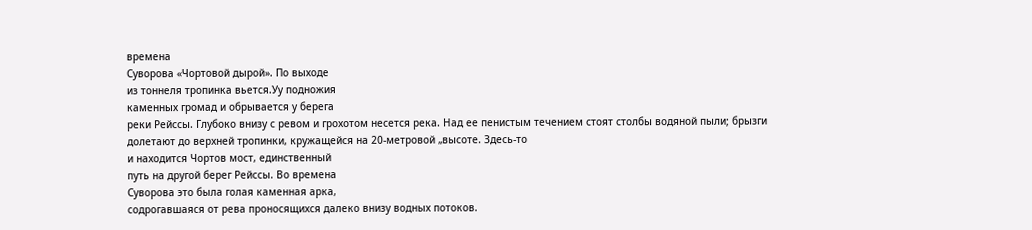времена
Суворова «Чортовой дырой». По выходе
из тоннеля тропинка вьется.Уу подножия
каменных громад и обрывается у берега
реки Рейссы. Глубоко внизу с ревом и грохотом несется река. Над ее пенистым течением стоят столбы водяной пыли; брызги
долетают до верхней тропинки, кружащейся на 20-метровой „высоте. Здесь-то
и находится Чортов мост, единственный
путь на другой берег Рейссы. Во времена
Суворова это была голая каменная арка,
содрогавшаяся от рева проносящихся далеко внизу водных потоков.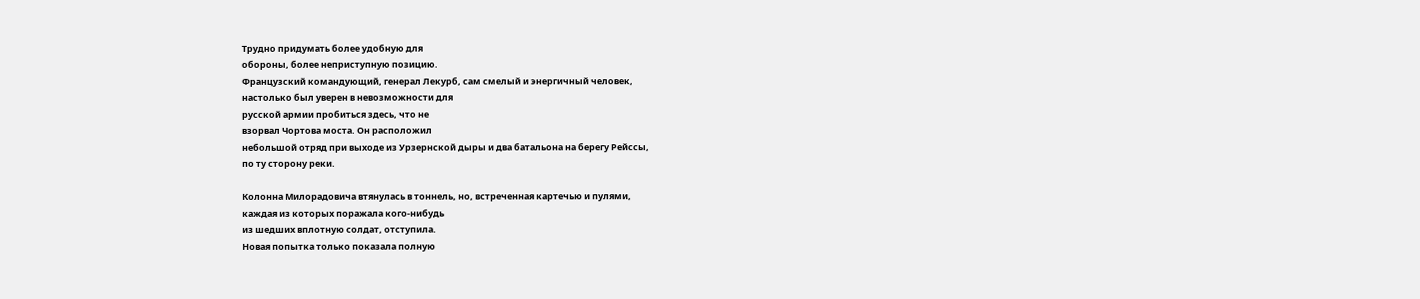Трудно придумать более удобную для
обороны, более неприступную позицию.
Французский командующий, генерал Лекурб, сам смелый и энергичный человек,
настолько был уверен в невозможности для
русской армии пробиться здесь, что не
взорвал Чортова моста. Он расположил
небольшой отряд при выходе из Урзернской дыры и два батальона на берегу Рейссы,
по ту сторону реки.

Колонна Милорадовича втянулась в тоннель, но, встреченная картечью и пулями,
каждая из которых поражала кого-нибудь
из шедших вплотную солдат, отступила.
Новая попытка только показала полную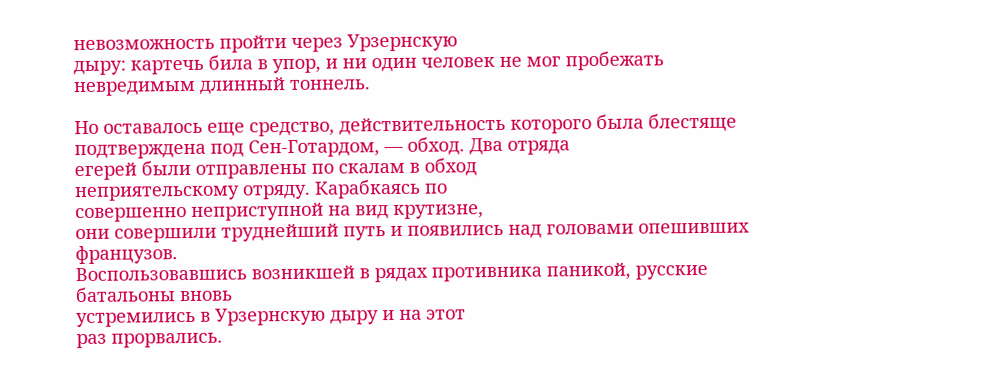невозможность пройти через Урзернскую
дыру: картечь била в упор, и ни один человек не мог пробежать невредимым длинный тоннель.

Но оставалось еще средство, действительность которого была блестяще подтверждена под Сен-Готардом, — обход. Два отряда
егерей были отправлены по скалам в обход
неприятельскому отряду. Карабкаясь по
совершенно неприступной на вид крутизне,
они совершили труднейший путь и появились над головами опешивших французов.
Воспользовавшись возникшей в рядах противника паникой, русские батальоны вновь
устремились в Урзернскую дыру и на этот
раз прорвались.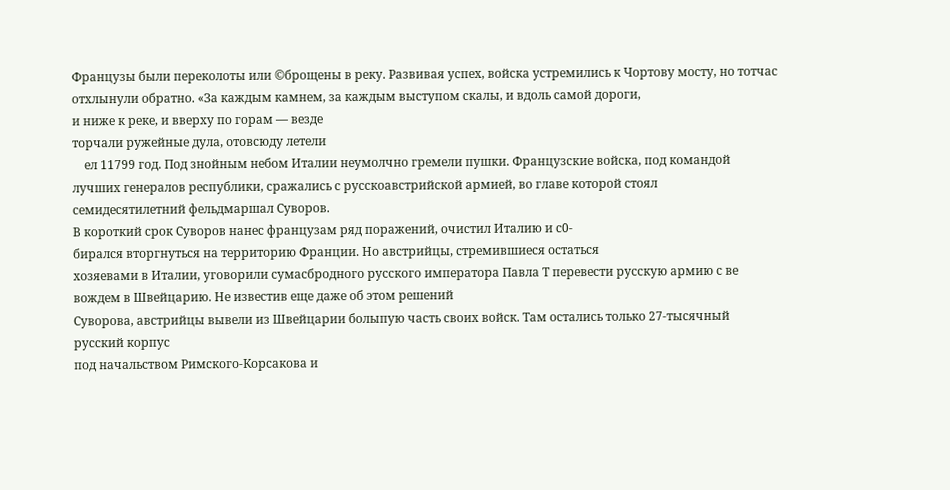Французы были переколоты или ©брощены в реку. Развивая успех, войска устремились к Чортову мосту, но тотчас отхлынули обратно. «За каждым камнем, за каждым выступом скалы, и вдоль самой дороги,
и ниже к реке, и вверху по горам — везде
торчали ружейные дула, отовсюду летели
    ел 11799 год. Под знойным небом Италии неумолчно гремели пушки. Французские войска, под командой лучших генералов республики, сражались с русскоавстрийской армией, во главе которой стоял
семидесятилетний фельдмаршал Суворов.
В короткий срок Суворов нанес французам ряд поражений, очистил Италию и с0-
бирался вторгнуться на территорию Франции. Но австрийцы, стремившиеся остаться
хозяевами в Италии, уговорили сумасбродного русского императора Павла Т перевести русскую армию с ве вождем в Швейцарию. Не известив еще даже об этом решений
Суворова, австрийцы вывели из Швейцарии болыпую часть своих войск. Там остались только 27-тысячный русский корпус
под начальством Римского-Корсакова и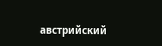австрийский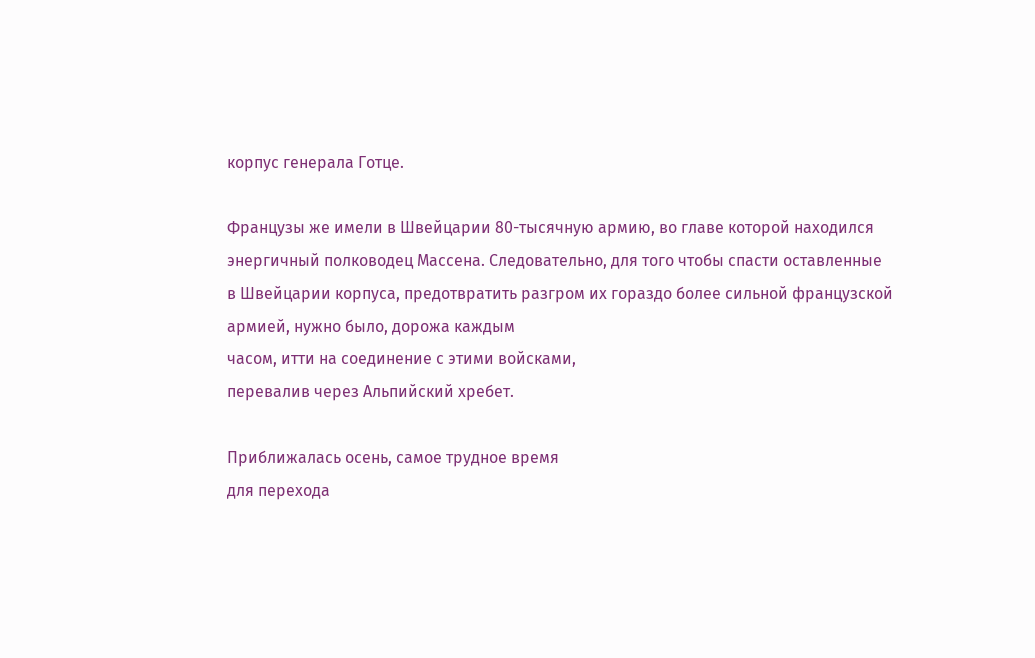корпус генерала Готце.

Французы же имели в Швейцарии 80-тысячную армию, во главе которой находился
энергичный полководец Массена. Следовательно, для того чтобы спасти оставленные
в Швейцарии корпуса, предотвратить разгром их гораздо более сильной французской армией, нужно было, дорожа каждым
часом, итти на соединение с этими войсками,
перевалив через Альпийский хребет.

Приближалась осень, самое трудное время
для перехода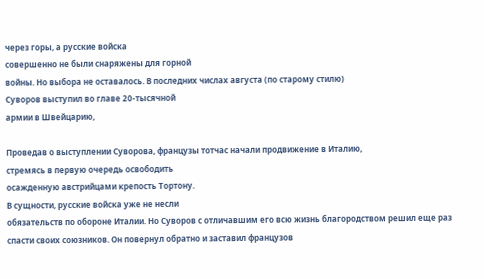через горы, а русские войска
совершенно не были снаряжены для горной
войны. Но выбора не оставалось. В последних числах августа (по старому стилю)
Суворов выступил во главе 20-тысячной
армии в Швейцарию,

Проведав о выступлении Суворова, французы тотчас начали продвижение в Италию,
стремясь в первую очередь освободить
осажденную австрийцами крепость Тортону.
В сущности, русские войска уже не несли
обязательств по обороне Италии. Но Суворов с отличавшим его всю жизнь благородством решил еще раз спасти своих союзников. Он повернул обратно и заставил французов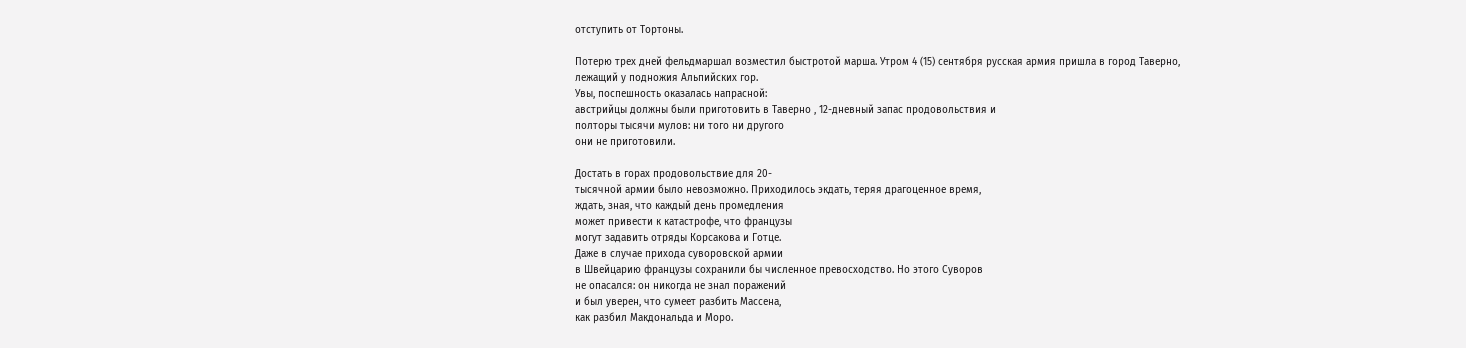отступить от Тортоны.

Потерю трех дней фельдмаршал возместил быстротой марша. Утром 4 (15) сентября русская армия пришла в город Таверно,
лежащий у подножия Альпийских гор.
Увы, поспешность оказалась напрасной:
австрийцы должны были приготовить в Таверно , 12-дневный запас продовольствия и
полторы тысячи мулов: ни того ни другого
они не приготовили.

Достать в горах продовольствие для 20-
тысячной армии было невозможно. Приходилось экдать, теряя драгоценное время,
ждать, зная, что каждый день промедления
может привести к катастрофе, что французы
могут задавить отряды Корсакова и Готце.
Даже в случае прихода суворовской армии
в Швейцарию французы сохранили бы численное превосходство. Но этого Суворов
не опасался: он никогда не знал поражений
и был уверен, что сумеет разбить Массена,
как разбил Макдональда и Моро.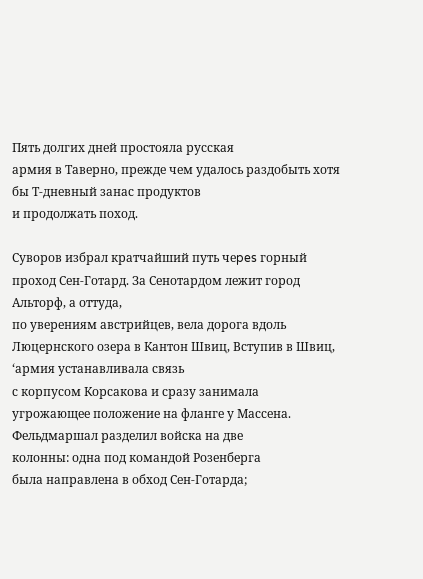Пять долгих дней простояла русская
армия в Таверно, прежде чем удалось раздобыть хотя бы Т-дневный занас продуктов
и продолжать поход.

Суворов избрал кратчайший путь чеpes горный проход Сен-Готард. За Сенотардом лежит город Альторф, а оттуда,
по уверениям австрийцев, вела дорога вдоль
Люцернского озера в Кантон Швиц, Вступив в Швиц, ‘армия устанавливала связь
с корпусом Корсакова и сразу занимала
угрожающее положение на фланге у Массена. Фельдмаршал разделил войска на две
колонны: одна под командой Розенберга
была направлена в обход Сен-Готарда;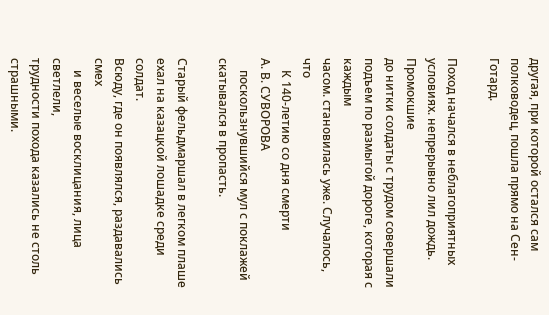другая, при которой остался сам полководец, пошла прямо на Сен-Готард.

Поход начался в неблагоприятных условиях. непрерывно лил дождь. Промокшие
до нитки солдаты с трудом совершали подъем по размытой дороге, которая с каждым
часом. становилась уже. Случалось, что
    К 140-летию со дня смерти
А. В. СУВОРОВА
    поскользнувшийся мул с поклажей скатывался в пропасть.

Старый фельдмаршал в легком плаше
ехал на казацкой лошадке среди солдат.
Всюду, где он появлялся, раздавались смех
    и веселые восклицания, лица светлели,
трудности похода казались не столь страшными.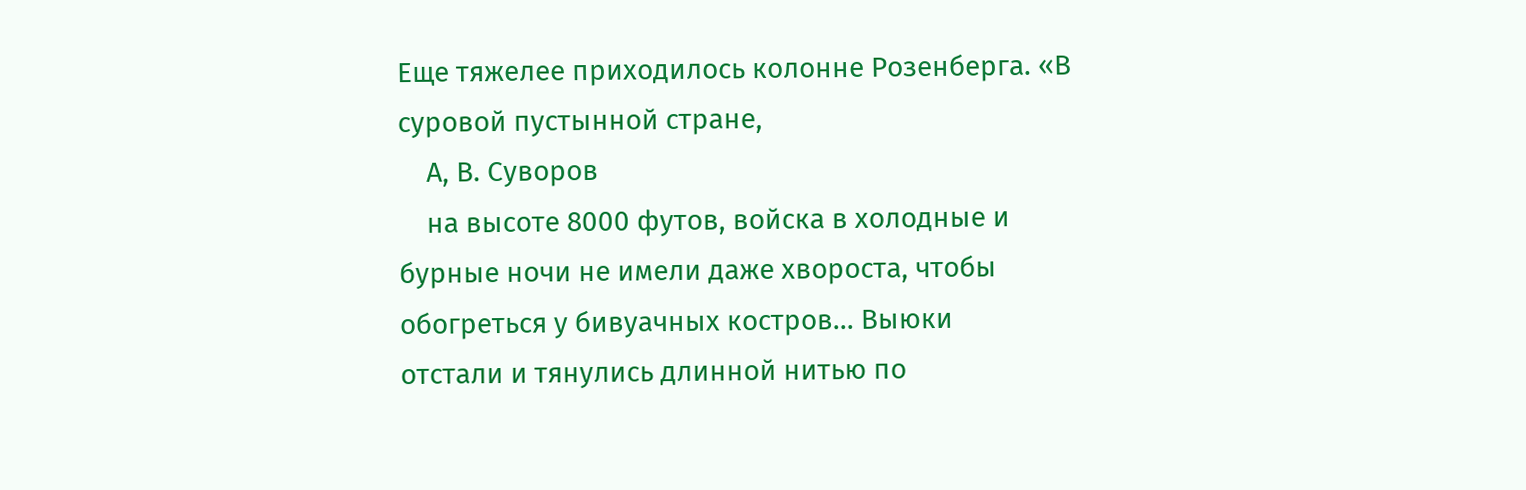Еще тяжелее приходилось колонне Розенберга. «В суровой пустынной стране,
    А, В. Суворов
    на высоте 8000 футов, войска в холодные и
бурные ночи не имели даже хвороста, чтобы
обогреться у бивуачных костров... Выюки
отстали и тянулись длинной нитью по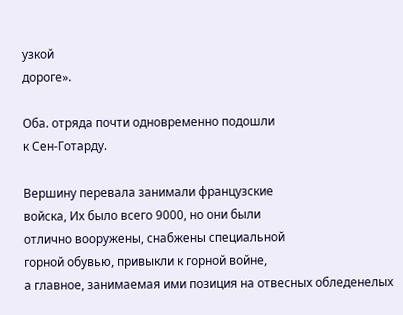узкой
дороге».

Оба. отряда почти одновременно подошли
к Сен-Готарду.

Вершину перевала занимали французские
войска, Их было всего 9000, но они были
отлично вооружены, снабжены специальной
горной обувью, привыкли к горной войне,
а главное, занимаемая ими позиция на отвесных обледенелых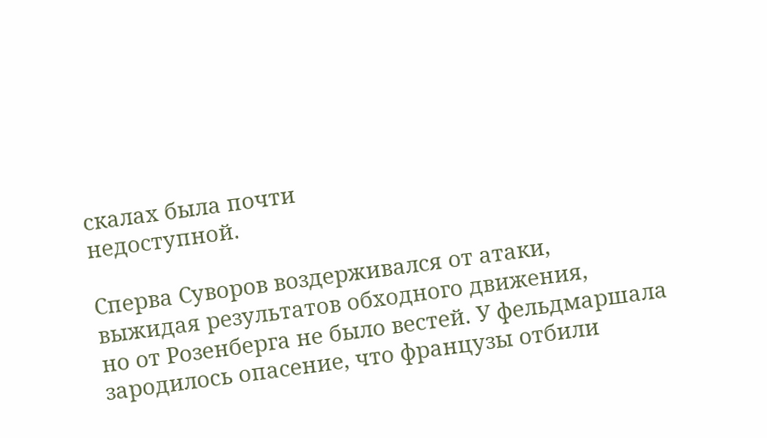скалах была почти
недоступной.

Сперва Суворов воздерживался от атаки,
выжидая результатов обходного движения,
но от Розенберга не было вестей. У фельдмаршала зародилось опасение, что французы отбили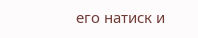его натиск и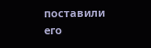поставили его